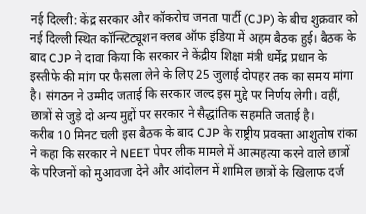नई दिल्ली: केंद्र सरकार और कॉकरोच जनता पार्टी (CJP) के बीच शुक्रवार को नई दिल्ली स्थित कॉन्स्टिट्यूशन क्लब ऑफ इंडिया में अहम बैठक हुई। बैठक के बाद CJP ने दावा किया कि सरकार ने केंद्रीय शिक्षा मंत्री धर्मेंद्र प्रधान के इस्तीफे की मांग पर फैसला लेने के लिए 25 जुलाई दोपहर तक का समय मांगा है। संगठन ने उम्मीद जताई कि सरकार जल्द इस मुद्दे पर निर्णय लेगी। वहीं, छात्रों से जुड़े दो अन्य मुद्दों पर सरकार ने सैद्धांतिक सहमति जताई है।
करीब 10 मिनट चली इस बैठक के बाद CJP के राष्ट्रीय प्रवक्ता आशुतोष रांका ने कहा कि सरकार ने NEET पेपर लीक मामले में आत्महत्या करने वाले छात्रों के परिजनों को मुआवजा देने और आंदोलन में शामिल छात्रों के खिलाफ दर्ज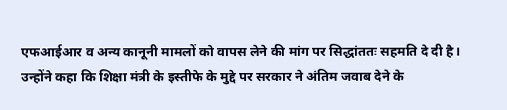एफआईआर व अन्य कानूनी मामलों को वापस लेने की मांग पर सिद्धांततः सहमति दे दी है। उन्होंने कहा कि शिक्षा मंत्री के इस्तीफे के मुद्दे पर सरकार ने अंतिम जवाब देने के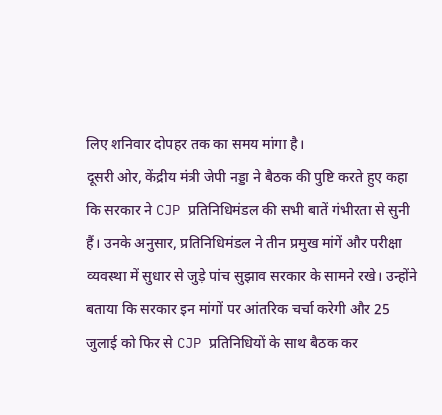लिए शनिवार दोपहर तक का समय मांगा है।
दूसरी ओर, केंद्रीय मंत्री जेपी नड्डा ने बैठक की पुष्टि करते हुए कहा कि सरकार ने CJP प्रतिनिधिमंडल की सभी बातें गंभीरता से सुनी हैं। उनके अनुसार, प्रतिनिधिमंडल ने तीन प्रमुख मांगें और परीक्षा व्यवस्था में सुधार से जुड़े पांच सुझाव सरकार के सामने रखे। उन्होंने बताया कि सरकार इन मांगों पर आंतरिक चर्चा करेगी और 25 जुलाई को फिर से CJP प्रतिनिधियों के साथ बैठक कर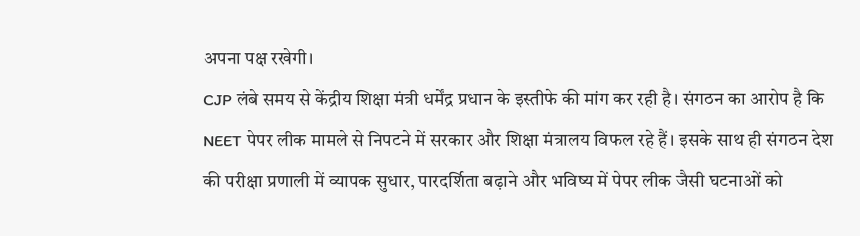अपना पक्ष रखेगी।
CJP लंबे समय से केंद्रीय शिक्षा मंत्री धर्मेंद्र प्रधान के इस्तीफे की मांग कर रही है। संगठन का आरोप है कि NEET पेपर लीक मामले से निपटने में सरकार और शिक्षा मंत्रालय विफल रहे हैं। इसके साथ ही संगठन देश की परीक्षा प्रणाली में व्यापक सुधार, पारदर्शिता बढ़ाने और भविष्य में पेपर लीक जैसी घटनाओं को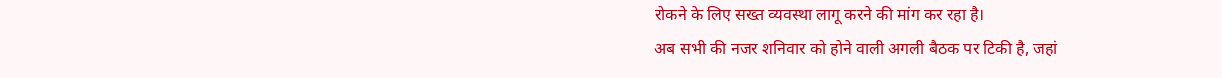रोकने के लिए सख्त व्यवस्था लागू करने की मांग कर रहा है।
अब सभी की नजर शनिवार को होने वाली अगली बैठक पर टिकी है, जहां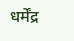धर्मेंद्र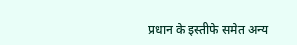प्रधान के इस्तीफे समेत अन्य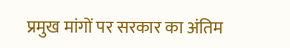प्रमुख मांगों पर सरकार का अंतिम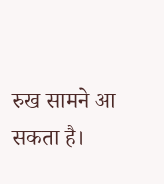रुख सामने आ सकता है।